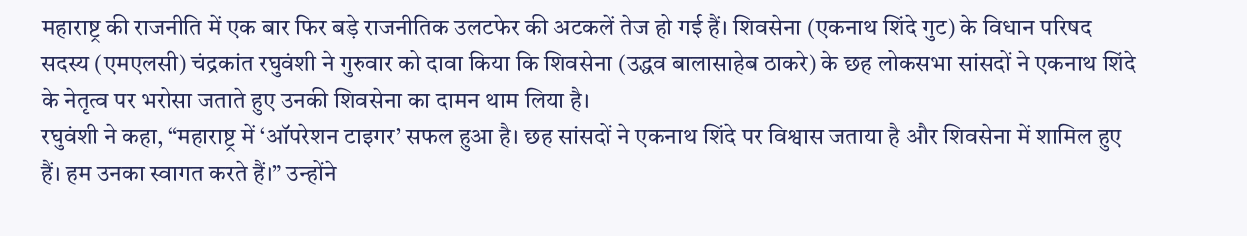महाराष्ट्र की राजनीति में एक बार फिर बड़े राजनीतिक उलटफेर की अटकलें तेज हो गई हैं। शिवसेना (एकनाथ शिंदे गुट) के विधान परिषद सदस्य (एमएलसी) चंद्रकांत रघुवंशी ने गुरुवार को दावा किया कि शिवसेना (उद्धव बालासाहेब ठाकरे) के छह लोकसभा सांसदों ने एकनाथ शिंदे के नेतृत्व पर भरोसा जताते हुए उनकी शिवसेना का दामन थाम लिया है।
रघुवंशी ने कहा, “महाराष्ट्र में ‘ऑपरेशन टाइगर’ सफल हुआ है। छह सांसदों ने एकनाथ शिंदे पर विश्वास जताया है और शिवसेना में शामिल हुए हैं। हम उनका स्वागत करते हैं।” उन्होंने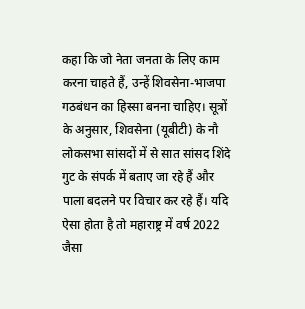कहा कि जो नेता जनता के लिए काम करना चाहते हैं, उन्हें शिवसेना-भाजपा गठबंधन का हिस्सा बनना चाहिए। सूत्रों के अनुसार, शिवसेना (यूबीटी) के नौ लोकसभा सांसदों में से सात सांसद शिंदे गुट के संपर्क में बताए जा रहे हैं और पाला बदलने पर विचार कर रहे हैं। यदि ऐसा होता है तो महाराष्ट्र में वर्ष 2022 जैसा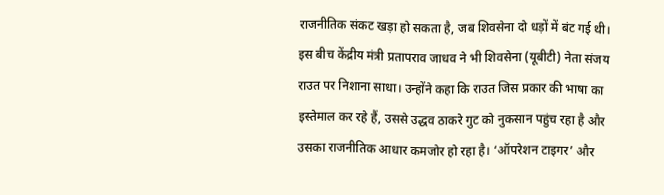राजनीतिक संकट खड़ा हो सकता है, जब शिवसेना दो धड़ों में बंट गई थी।
इस बीच केंद्रीय मंत्री प्रतापराव जाधव ने भी शिवसेना (यूबीटी) नेता संजय राउत पर निशाना साधा। उन्होंने कहा कि राउत जिस प्रकार की भाषा का इस्तेमाल कर रहे हैं, उससे उद्धव ठाकरे गुट को नुकसान पहुंच रहा है और उसका राजनीतिक आधार कमजोर हो रहा है। ‘ऑपरेशन टाइगर’ और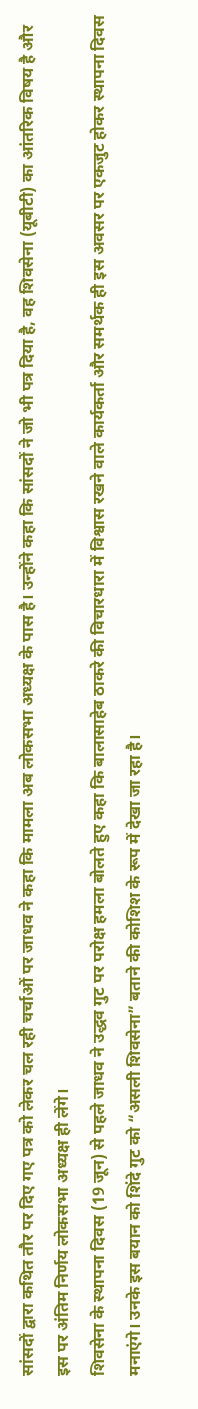सांसदों द्वारा कथित तौर पर दिए गए पत्र को लेकर चल रही चर्चाओं पर जाधव ने कहा कि मामला अब लोकसभा अध्यक्ष के पास है। उन्होंने कहा कि सांसदों ने जो भी पत्र दिया है, वह शिवसेना (यूबीटी) का आंतरिक विषय है और इस पर अंतिम निर्णय लोकसभा अध्यक्ष ही लेंगे।
शिवसेना के स्थापना दिवस (19 जून) से पहले जाधव ने उद्धव गुट पर परोक्ष हमला बोलते हुए कहा कि बालासाहेब ठाकरे की विचारधारा में विश्वास रखने वाले कार्यकर्ता और समर्थक ही इस अवसर पर एकजुट होकर स्थापना दिवस मनाएंगे। उनके इस बयान को शिंदे गुट को “असली शिवसेना” बताने की कोशिश के रूप में देखा जा रहा है।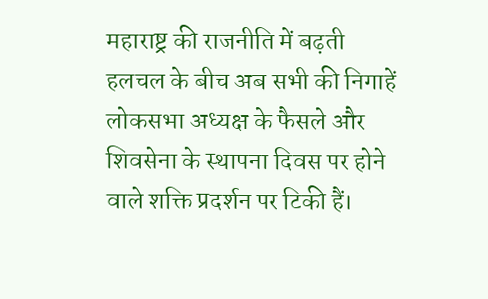महाराष्ट्र की राजनीति में बढ़ती हलचल के बीच अब सभी की निगाहें लोकसभा अध्यक्ष के फैसले और शिवसेना के स्थापना दिवस पर होने वाले शक्ति प्रदर्शन पर टिकी हैं।